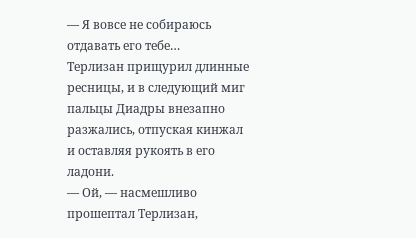— Я вовсе не собираюсь отдавать его тебе…
Терлизан прищурил длинные ресницы, и в следующий миг пальцы Диадры внезапно разжались, отпуская кинжал и оставляя рукоять в его ладони.
— Ой, — насмешливо прошептал Терлизан,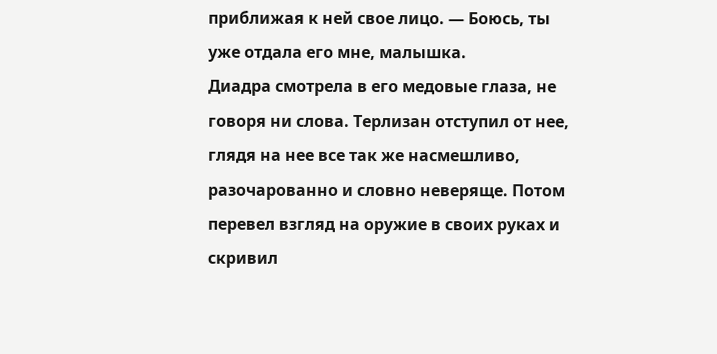приближая к ней свое лицо. — Боюсь, ты уже отдала его мне, малышка.
Диадра смотрела в его медовые глаза, не говоря ни слова. Терлизан отступил от нее, глядя на нее все так же насмешливо, разочарованно и словно неверяще. Потом перевел взгляд на оружие в своих руках и скривил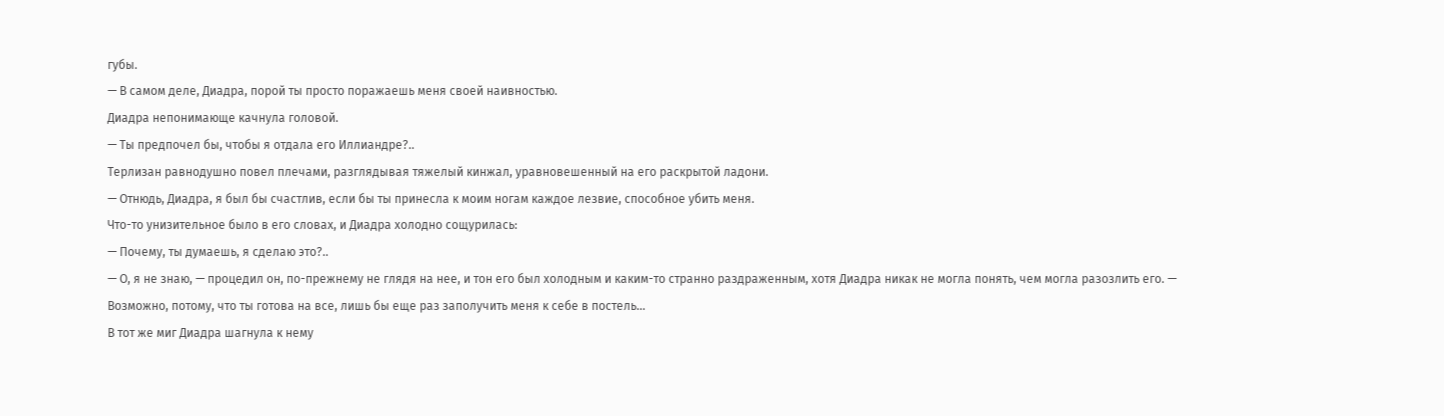губы.
— В самом деле, Диадра, порой ты просто поражаешь меня своей наивностью.
Диадра непонимающе качнула головой.
— Ты предпочел бы, чтобы я отдала его Иллиандре?..
Терлизан равнодушно повел плечами, разглядывая тяжелый кинжал, уравновешенный на его раскрытой ладони.
— Отнюдь, Диадра, я был бы счастлив, если бы ты принесла к моим ногам каждое лезвие, способное убить меня.
Что-то унизительное было в его словах, и Диадра холодно сощурилась:
— Почему, ты думаешь, я сделаю это?..
— О, я не знаю, — процедил он, по-прежнему не глядя на нее, и тон его был холодным и каким-то странно раздраженным, хотя Диадра никак не могла понять, чем могла разозлить его. — Возможно, потому, что ты готова на все, лишь бы еще раз заполучить меня к себе в постель…
В тот же миг Диадра шагнула к нему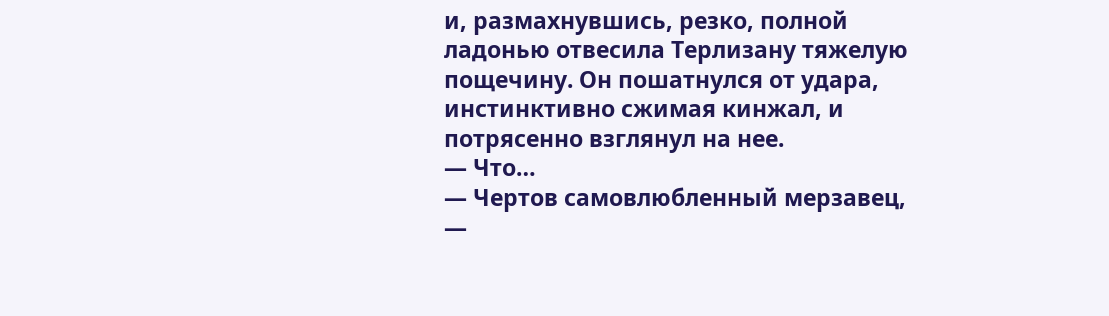и, размахнувшись, резко, полной ладонью отвесила Терлизану тяжелую пощечину. Он пошатнулся от удара, инстинктивно сжимая кинжал, и потрясенно взглянул на нее.
— Что…
— Чертов самовлюбленный мерзавец, —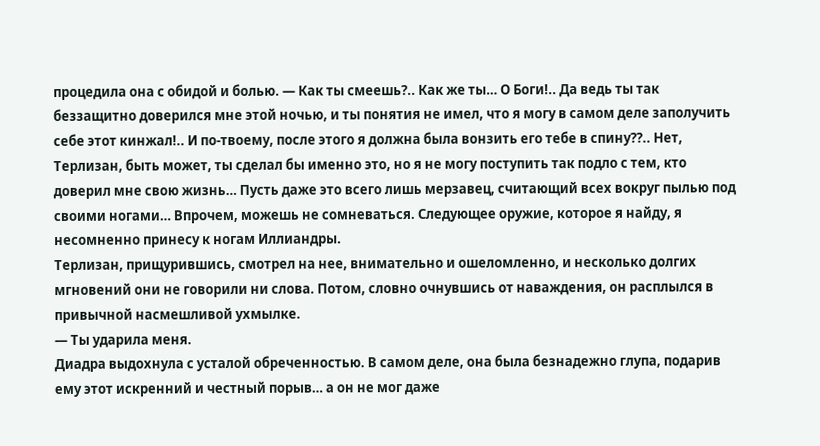процедила она с обидой и болью. — Как ты смеешь?.. Как же ты… О Боги!.. Да ведь ты так беззащитно доверился мне этой ночью, и ты понятия не имел, что я могу в самом деле заполучить себе этот кинжал!.. И по-твоему, после этого я должна была вонзить его тебе в спину??.. Нет, Терлизан, быть может, ты сделал бы именно это, но я не могу поступить так подло с тем, кто доверил мне свою жизнь… Пусть даже это всего лишь мерзавец, считающий всех вокруг пылью под своими ногами… Впрочем, можешь не сомневаться. Следующее оружие, которое я найду, я несомненно принесу к ногам Иллиандры.
Терлизан, прищурившись, смотрел на нее, внимательно и ошеломленно, и несколько долгих мгновений они не говорили ни слова. Потом, словно очнувшись от наваждения, он расплылся в привычной насмешливой ухмылке.
— Ты ударила меня.
Диадра выдохнула с усталой обреченностью. В самом деле, она была безнадежно глупа, подарив ему этот искренний и честный порыв… а он не мог даже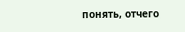понять, отчего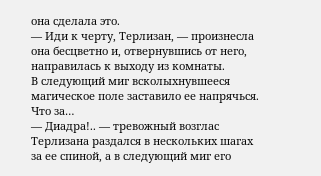она сделала это.
— Иди к черту, Терлизан, — произнесла она бесцветно и, отвернувшись от него, направилась к выходу из комнаты.
В следующий миг всколыхнувшееся магическое поле заставило ее напрячься. Что за…
— Диадра!.. — тревожный возглас Терлизана раздался в нескольких шагах за ее спиной, а в следующий миг его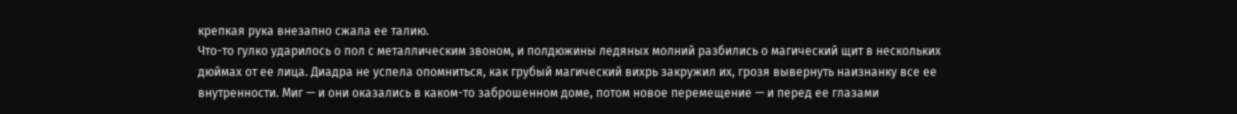крепкая рука внезапно сжала ее талию.
Что-то гулко ударилось о пол с металлическим звоном, и полдюжины ледяных молний разбились о магический щит в нескольких дюймах от ее лица. Диадра не успела опомниться, как грубый магический вихрь закружил их, грозя вывернуть наизнанку все ее внутренности. Миг — и они оказались в каком-то заброшенном доме, потом новое перемещение — и перед ее глазами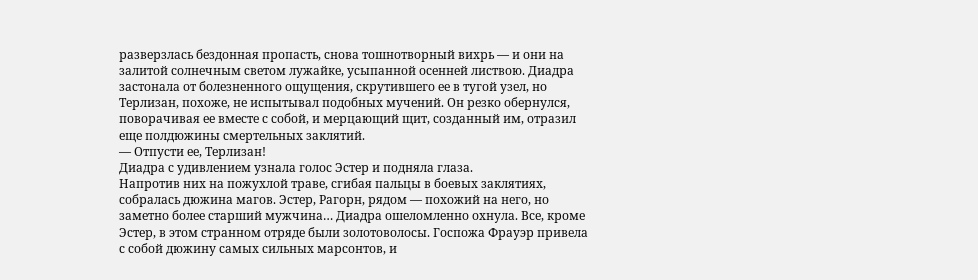разверзлась бездонная пропасть, снова тошнотворный вихрь — и они на залитой солнечным светом лужайке, усыпанной осенней листвою. Диадра застонала от болезненного ощущения, скрутившего ее в тугой узел, но Терлизан, похоже, не испытывал подобных мучений. Он резко обернулся, поворачивая ее вместе с собой, и мерцающий щит, созданный им, отразил еще полдюжины смертельных заклятий.
— Отпусти ее, Терлизан!
Диадра с удивлением узнала голос Эстер и подняла глаза.
Напротив них на пожухлой траве, сгибая пальцы в боевых заклятиях, собралась дюжина магов. Эстер, Рагорн, рядом — похожий на него, но заметно более старший мужчина… Диадра ошеломленно охнула. Все, кроме Эстер, в этом странном отряде были золотоволосы. Госпожа Фрауэр привела с собой дюжину самых сильных марсонтов, и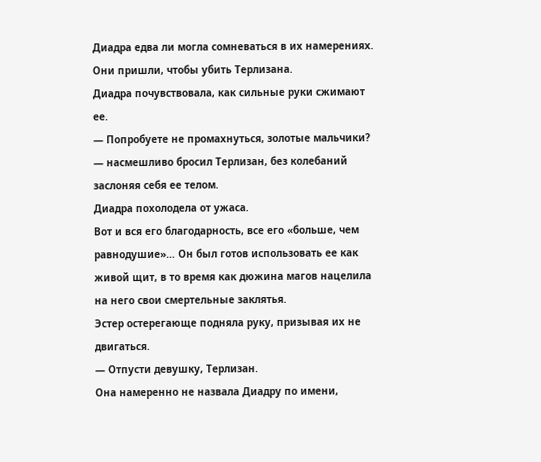Диадра едва ли могла сомневаться в их намерениях.
Они пришли, чтобы убить Терлизана.
Диадра почувствовала, как сильные руки сжимают ее.
— Попробуете не промахнуться, золотые мальчики? — насмешливо бросил Терлизан, без колебаний заслоняя себя ее телом.
Диадра похолодела от ужаса.
Вот и вся его благодарность, все его «больше, чем равнодушие»… Он был готов использовать ее как живой щит, в то время как дюжина магов нацелила на него свои смертельные заклятья.
Эстер остерегающе подняла руку, призывая их не двигаться.
— Отпусти девушку, Терлизан.
Она намеренно не назвала Диадру по имени,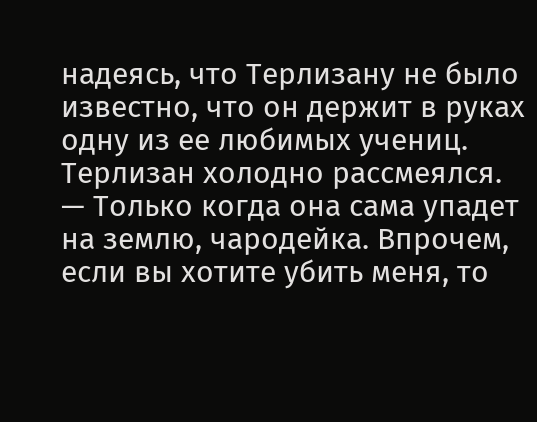надеясь, что Терлизану не было известно, что он держит в руках одну из ее любимых учениц.
Терлизан холодно рассмеялся.
— Только когда она сама упадет на землю, чародейка. Впрочем, если вы хотите убить меня, то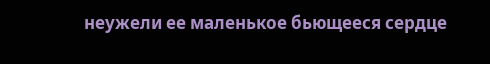неужели ее маленькое бьющееся сердце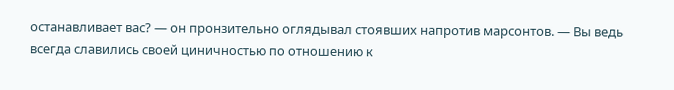останавливает вас? — он пронзительно оглядывал стоявших напротив марсонтов. — Вы ведь всегда славились своей циничностью по отношению к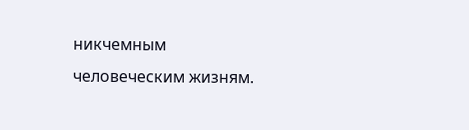никчемным человеческим жизням.